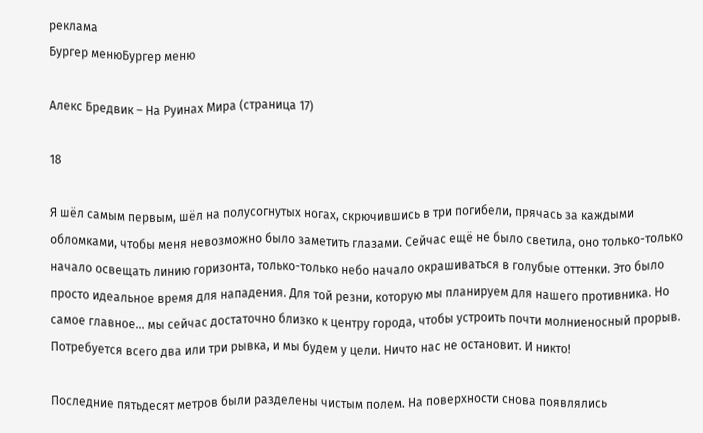реклама
Бургер менюБургер меню

Алекс Бредвик – На Руинах Мира (страница 17)

18

Я шёл самым первым, шёл на полусогнутых ногах, скрючившись в три погибели, прячась за каждыми обломками, чтобы меня невозможно было заметить глазами. Сейчас ещё не было светила, оно только-только начало освещать линию горизонта, только-только небо начало окрашиваться в голубые оттенки. Это было просто идеальное время для нападения. Для той резни, которую мы планируем для нашего противника. Но самое главное… мы сейчас достаточно близко к центру города, чтобы устроить почти молниеносный прорыв. Потребуется всего два или три рывка, и мы будем у цели. Ничто нас не остановит. И никто!

Последние пятьдесят метров были разделены чистым полем. На поверхности снова появлялись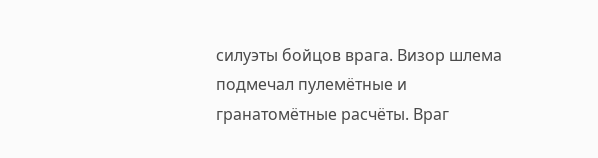силуэты бойцов врага. Визор шлема подмечал пулемётные и гранатомётные расчёты. Враг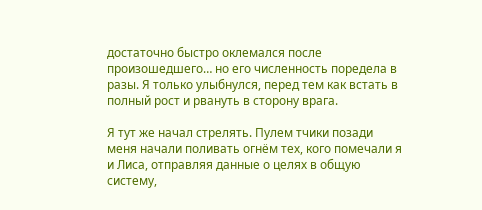достаточно быстро оклемался после произошедшего… но его численность поредела в разы. Я только улыбнулся, перед тем как встать в полный рост и рвануть в сторону врага.

Я тут же начал стрелять. Пулем тчики позади меня начали поливать огнём тех, кого помечали я и Лиса, отправляя данные о целях в общую систему,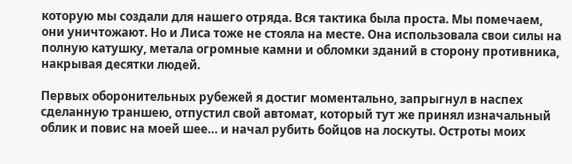которую мы создали для нашего отряда. Вся тактика была проста. Мы помечаем, они уничтожают. Но и Лиса тоже не стояла на месте. Она использовала свои силы на полную катушку, метала огромные камни и обломки зданий в сторону противника, накрывая десятки людей.

Первых оборонительных рубежей я достиг моментально, запрыгнул в наспех сделанную траншею, отпустил свой автомат, который тут же принял изначальный облик и повис на моей шее… и начал рубить бойцов на лоскуты. Остроты моих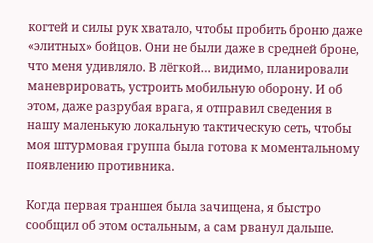когтей и силы рук хватало, чтобы пробить броню даже «элитных» бойцов. Они не были даже в средней броне, что меня удивляло. В лёгкой… видимо, планировали маневрировать, устроить мобильную оборону. И об этом, даже разрубая врага, я отправил сведения в нашу маленькую локальную тактическую сеть, чтобы моя штурмовая группа была готова к моментальному появлению противника.

Когда первая траншея была зачищена, я быстро сообщил об этом остальным, а сам рванул дальше.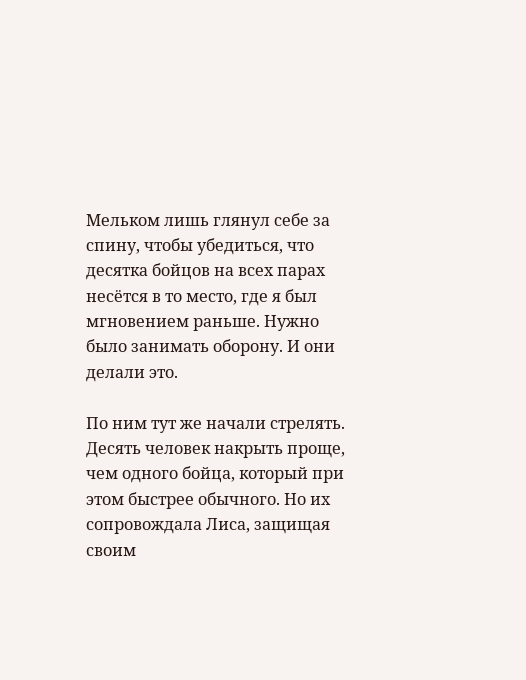Мельком лишь глянул себе за спину, чтобы убедиться, что десятка бойцов на всех парах несётся в то место, где я был мгновением раньше. Нужно было занимать оборону. И они делали это.

По ним тут же начали стрелять. Десять человек накрыть проще, чем одного бойца, который при этом быстрее обычного. Но их сопровождала Лиса, защищая своим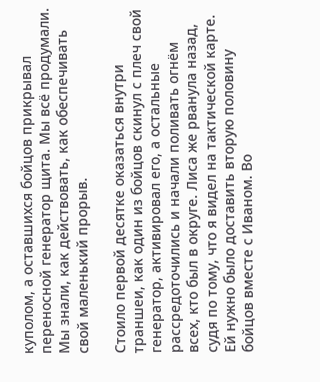куполом, а оставшихся бойцов прикрывал переносной генератор щита. Мы всё продумали. Мы знали, как действовать, как обеспечивать свой маленький прорыв.

Стоило первой десятке оказаться внутри траншеи, как один из бойцов скинул с плеч свой генератор, активировал его, а остальные рассредоточились и начали поливать огнём всех, кто был в округе. Лиса же рванула назад, судя по тому, что я видел на тактической карте. Ей нужно было доставить вторую половину бойцов вместе с Иваном. Во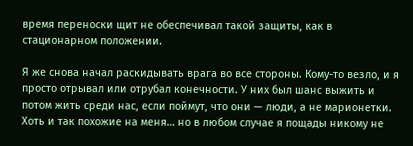время переноски щит не обеспечивал такой защиты, как в стационарном положении.

Я же снова начал раскидывать врага во все стороны. Кому-то везло, и я просто отрывал или отрубал конечности. У них был шанс выжить и потом жить среди нас, если поймут, что они — люди, а не марионетки. Хоть и так похожие на меня… но в любом случае я пощады никому не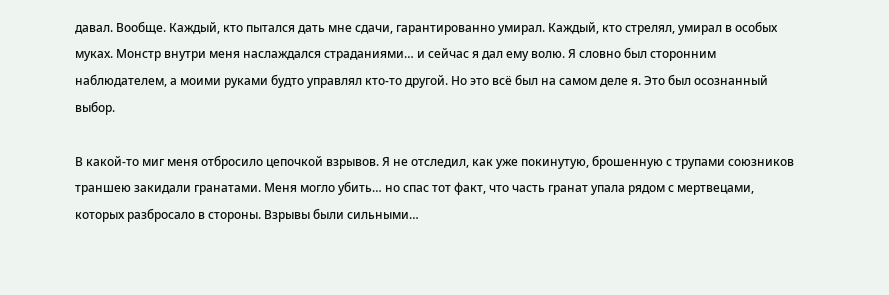давал. Вообще. Каждый, кто пытался дать мне сдачи, гарантированно умирал. Каждый, кто стрелял, умирал в особых муках. Монстр внутри меня наслаждался страданиями… и сейчас я дал ему волю. Я словно был сторонним наблюдателем, а моими руками будто управлял кто-то другой. Но это всё был на самом деле я. Это был осознанный выбор.

В какой-то миг меня отбросило цепочкой взрывов. Я не отследил, как уже покинутую, брошенную с трупами союзников траншею закидали гранатами. Меня могло убить… но спас тот факт, что часть гранат упала рядом с мертвецами, которых разбросало в стороны. Взрывы были сильными…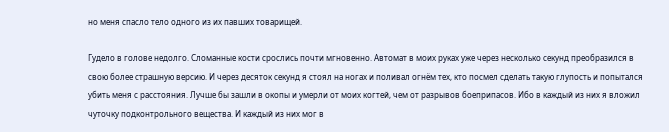но меня спасло тело одного из их павших товарищей.

Гудело в голове недолго. Сломанные кости срослись почти мгновенно. Автомат в моих руках уже через несколько секунд преобразился в свою более страшную версию. И через десяток секунд я стоял на ногах и поливал огнём тех, кто посмел сделать такую глупость и попытался убить меня с расстояния. Лучше бы зашли в окопы и умерли от моих когтей, чем от разрывов боеприпасов. Ибо в каждый из них я вложил чуточку подконтрольного вещества. И каждый из них мог в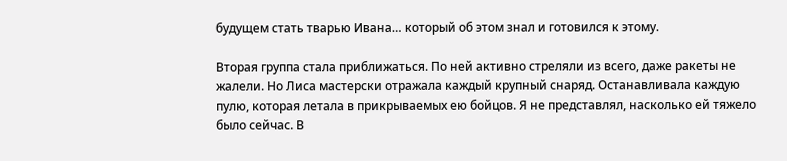будущем стать тварью Ивана… который об этом знал и готовился к этому.

Вторая группа стала приближаться. По ней активно стреляли из всего, даже ракеты не жалели. Но Лиса мастерски отражала каждый крупный снаряд. Останавливала каждую пулю, которая летала в прикрываемых ею бойцов. Я не представлял, насколько ей тяжело было сейчас. В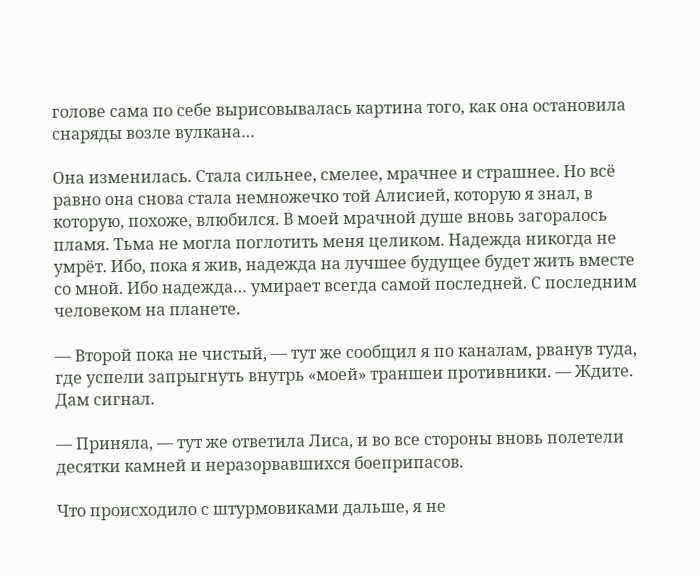голове сама по себе вырисовывалась картина того, как она остановила снаряды возле вулкана…

Она изменилась. Стала сильнее, смелее, мрачнее и страшнее. Но всё равно она снова стала немножечко той Алисией, которую я знал, в которую, похоже, влюбился. В моей мрачной душе вновь загоралось пламя. Тьма не могла поглотить меня целиком. Надежда никогда не умрёт. Ибо, пока я жив, надежда на лучшее будущее будет жить вместе со мной. Ибо надежда… умирает всегда самой последней. С последним человеком на планете.

— Второй пока не чистый, — тут же сообщил я по каналам, рванув туда, где успели запрыгнуть внутрь «моей» траншеи противники. — Ждите. Дам сигнал.

— Приняла, — тут же ответила Лиса, и во все стороны вновь полетели десятки камней и неразорвавшихся боеприпасов.

Что происходило с штурмовиками дальше, я не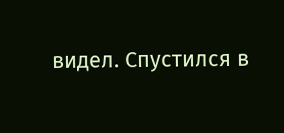видел. Спустился в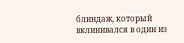блиндаж, который вклинивался в один из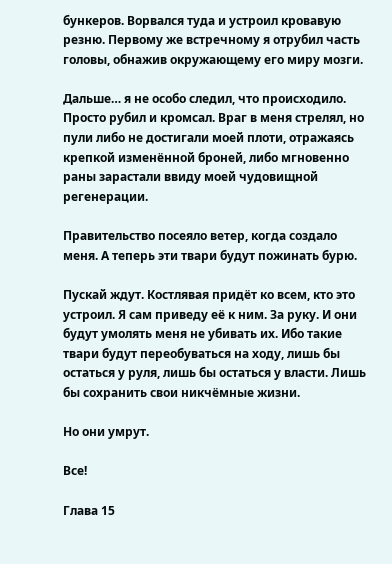бункеров. Ворвался туда и устроил кровавую резню. Первому же встречному я отрубил часть головы, обнажив окружающему его миру мозги.

Дальше… я не особо следил, что происходило. Просто рубил и кромсал. Враг в меня стрелял, но пули либо не достигали моей плоти, отражаясь крепкой изменённой броней, либо мгновенно раны зарастали ввиду моей чудовищной регенерации.

Правительство посеяло ветер, когда создало меня. А теперь эти твари будут пожинать бурю.

Пускай ждут. Костлявая придёт ко всем, кто это устроил. Я сам приведу её к ним. За руку. И они будут умолять меня не убивать их. Ибо такие твари будут переобуваться на ходу, лишь бы остаться у руля, лишь бы остаться у власти. Лишь бы сохранить свои никчёмные жизни.

Но они умрут.

Все!

Глава 15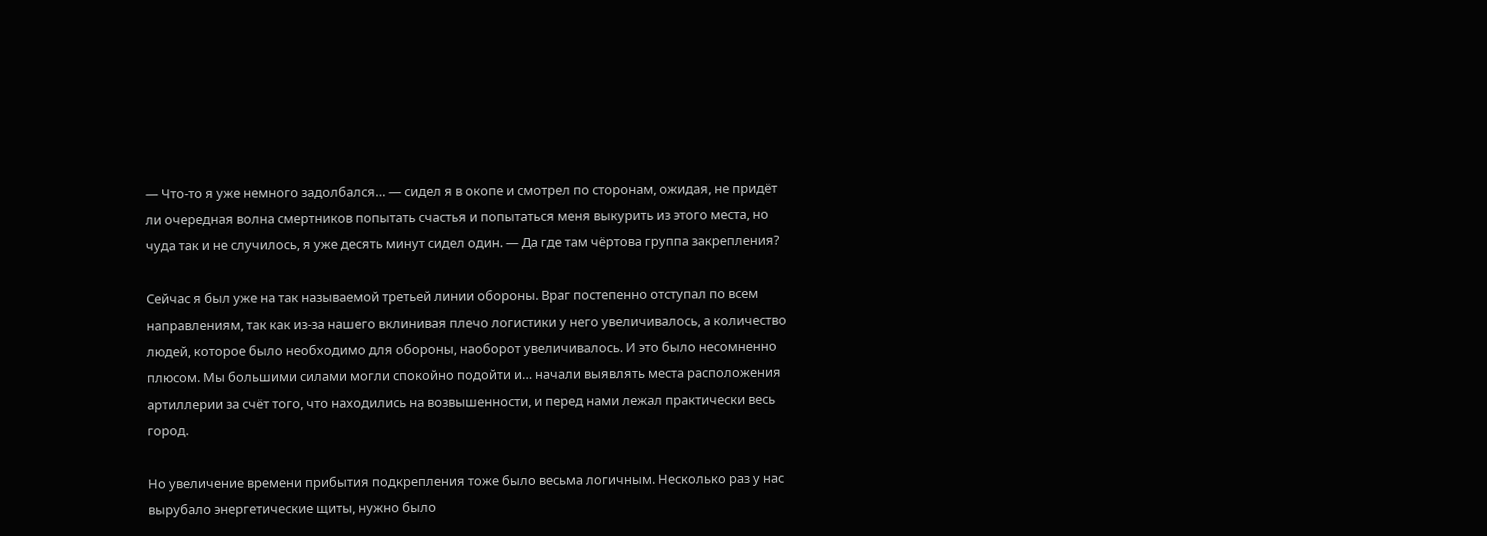— Что-то я уже немного задолбался… — сидел я в окопе и смотрел по сторонам, ожидая, не придёт ли очередная волна смертников попытать счастья и попытаться меня выкурить из этого места, но чуда так и не случилось, я уже десять минут сидел один. — Да где там чёртова группа закрепления?

Сейчас я был уже на так называемой третьей линии обороны. Враг постепенно отступал по всем направлениям, так как из-за нашего вклинивая плечо логистики у него увеличивалось, а количество людей, которое было необходимо для обороны, наоборот увеличивалось. И это было несомненно плюсом. Мы большими силами могли спокойно подойти и… начали выявлять места расположения артиллерии за счёт того, что находились на возвышенности, и перед нами лежал практически весь город.

Но увеличение времени прибытия подкрепления тоже было весьма логичным. Несколько раз у нас вырубало энергетические щиты, нужно было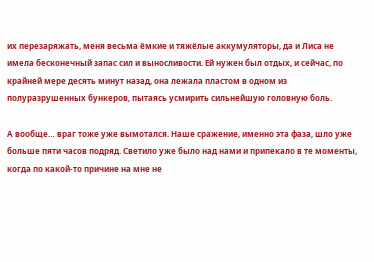их перезаряжать, меня весьма ёмкие и тяжёлые аккумуляторы, да и Лиса не имела бесконечный запас сил и выносливости. Ей нужен был отдых, и сейчас, по крайней мере десять минут назад, она лежала пластом в одном из полуразрушенных бункеров, пытаясь усмирить сильнейшую головную боль.

А вообще… враг тоже уже вымотался. Наше сражение, именно эта фаза, шло уже больше пяти часов подряд. Светило уже было над нами и припекало в те моменты, когда по какой-то причине на мне не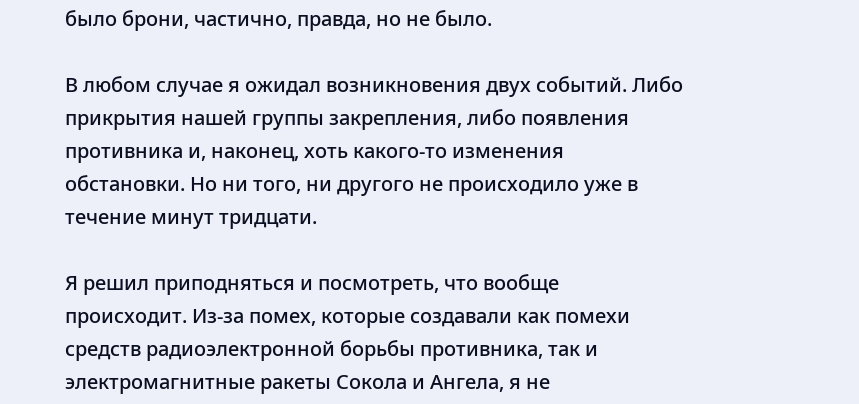было брони, частично, правда, но не было.

В любом случае я ожидал возникновения двух событий. Либо прикрытия нашей группы закрепления, либо появления противника и, наконец, хоть какого-то изменения обстановки. Но ни того, ни другого не происходило уже в течение минут тридцати.

Я решил приподняться и посмотреть, что вообще происходит. Из-за помех, которые создавали как помехи средств радиоэлектронной борьбы противника, так и электромагнитные ракеты Сокола и Ангела, я не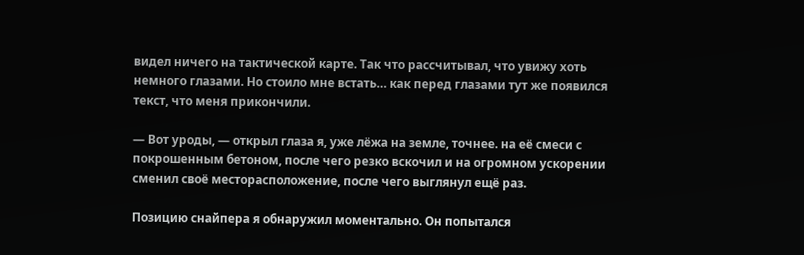видел ничего на тактической карте. Так что рассчитывал, что увижу хоть немного глазами. Но стоило мне встать… как перед глазами тут же появился текст, что меня прикончили.

— Вот уроды, — открыл глаза я, уже лёжа на земле, точнее. на её смеси с покрошенным бетоном, после чего резко вскочил и на огромном ускорении сменил своё месторасположение, после чего выглянул ещё раз.

Позицию снайпера я обнаружил моментально. Он попытался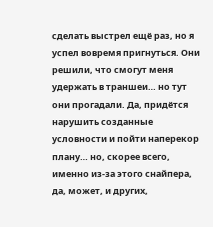сделать выстрел ещё раз, но я успел вовремя пригнуться. Они решили, что смогут меня удержать в траншеи… но тут они прогадали. Да, придётся нарушить созданные условности и пойти наперекор плану… но, скорее всего, именно из-за этого снайпера, да, может, и других,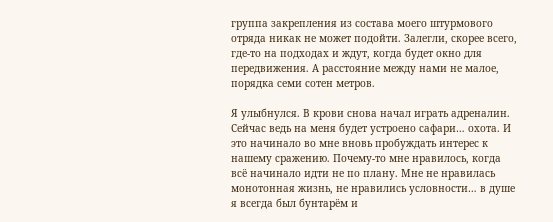группа закрепления из состава моего штурмового отряда никак не может подойти. Залегли, скорее всего, где-то на подходах и ждут, когда будет окно для передвижения. А расстояние между нами не малое, порядка семи сотен метров.

Я улыбнулся. В крови снова начал играть адреналин. Сейчас ведь на меня будет устроено сафари… охота. И это начинало во мне вновь пробуждать интерес к нашему сражению. Почему-то мне нравилось, когда всё начинало идти не по плану. Мне не нравилась монотонная жизнь, не нравились условности… в душе я всегда был бунтарём и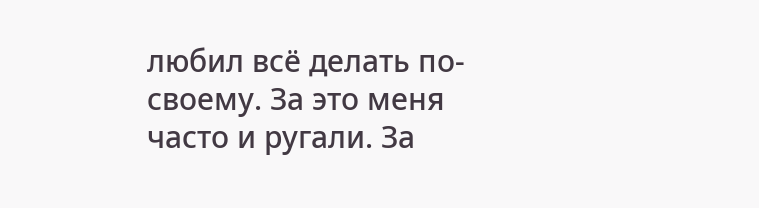любил всё делать по-своему. За это меня часто и ругали. За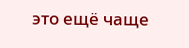это ещё чаще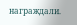награждали.